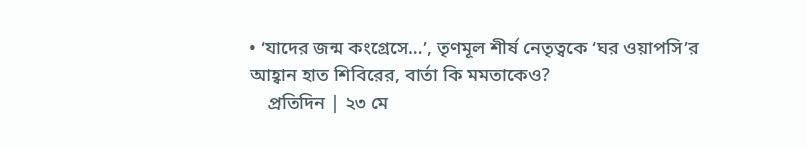• ‘যাদের জন্ম কংগ্রেসে…’, তৃণমূল শীর্ষ নেতৃত্বকে ‘ঘর ওয়াপসি’র আহ্বান হাত শিবিরের, বার্তা কি মমতাকেও?
    প্রতিদিন | ২৩ মে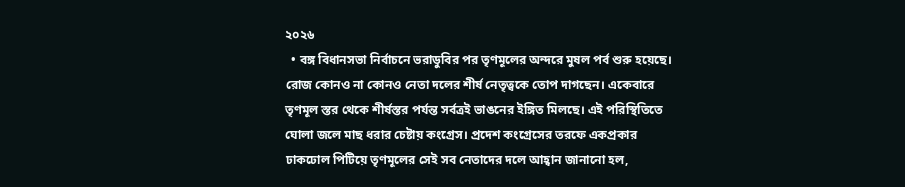২০২৬
  • বঙ্গ বিধানসভা নির্বাচনে ভরাডুবির পর তৃণমূলের অন্দরে মুষল পর্ব শুরু হয়েছে। রোজ কোনও না কোনও নেতা দলের শীর্ষ নেতৃত্বকে তোপ দাগছেন। একেবারে তৃণমূল স্তর থেকে শীর্ষস্তর পর্যন্ত সর্বত্রই ভাঙনের ইঙ্গিত মিলছে। এই পরিস্থিতিতে ঘোলা জলে মাছ ধরার চেষ্টায় কংগ্রেস। প্রদেশ কংগ্রেসের তরফে একপ্রকার ঢাকঢোল পিটিয়ে তৃণমূলের সেই সব নেতাদের দলে আহ্বান জানানো হল,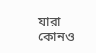যারা কোনও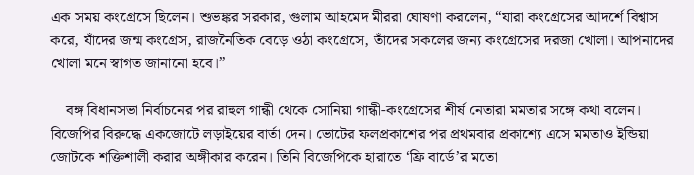এক সময় কংগ্রেসে ছিলেন। শুভঙ্কর সরকার, গুলাম আহমেদ মীররা ঘোষণা করলেন, “যারা কংগ্রেসের আদর্শে বিশ্বাস করে, যাঁদের জন্ম কংগ্রেস, রাজনৈতিক বেড়ে ওঠা কংগ্রেসে, তাঁদের সকলের জন্য কংগ্রেসের দরজা খোলা। আপনাদের খোলা মনে স্বাগত জানানো হবে।”

    বঙ্গ বিধানসভা নির্বাচনের পর রাহুল গান্ধী থেকে সোনিয়া গান্ধী-কংগ্রেসের শীর্ষ নেতারা মমতার সঙ্গে কথা বলেন। বিজেপির বিরুদ্ধে একজোটে লড়াইয়ের বার্তা দেন। ভোটের ফলপ্রকাশের পর প্রথমবার প্রকাশ্যে এসে মমতাও ইন্ডিয়া জোটকে শক্তিশালী করার অঙ্গীকার করেন। তিনি বিজেপিকে হারাতে ‘ফ্রি বার্ডে’র মতো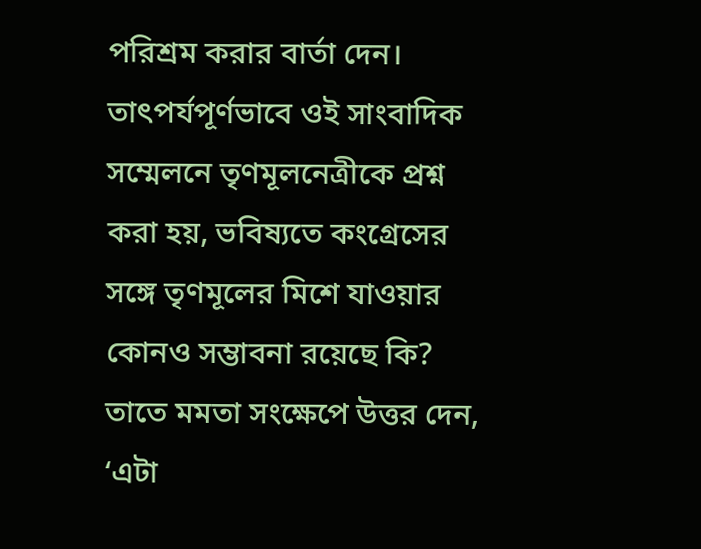পরিশ্রম করার বার্তা দেন। তাৎপর্যপূর্ণভাবে ওই সাংবাদিক সম্মেলনে তৃণমূলনেত্রীকে প্রশ্ন করা হয়, ভবিষ্যতে কংগ্রেসের সঙ্গে তৃণমূলের মিশে যাওয়ার কোনও সম্ভাবনা রয়েছে কি? তাতে মমতা সংক্ষেপে উত্তর দেন, ‘এটা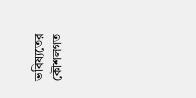ভবিষ্যতের কৌশলগত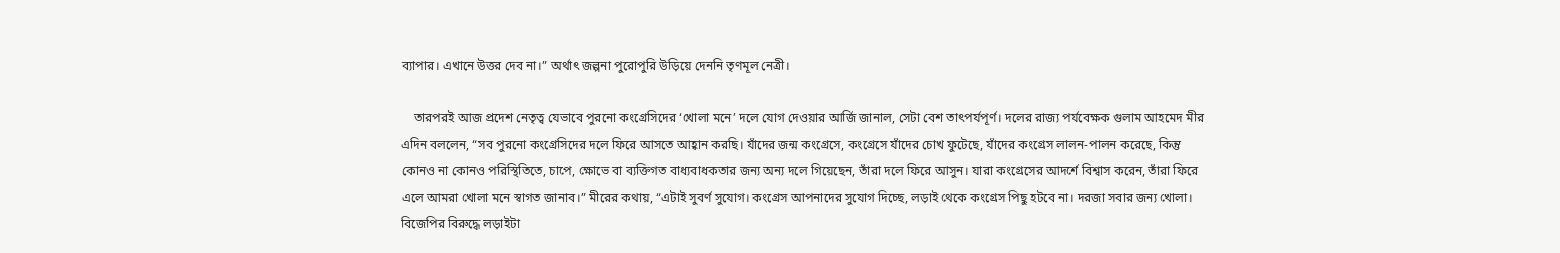ব্যাপার। এখানে উত্তর দেব না।” অর্থাৎ জল্পনা পুরোপুরি উড়িয়ে দেননি তৃণমূল নেত্রী।

    তারপরই আজ প্রদেশ নেতৃত্ব যেভাবে পুরনো কংগ্রেসিদের ‘খোলা মনে’ দলে যোগ দেওয়ার আর্জি জানাল, সেটা বেশ তাৎপর্যপূর্ণ। দলের রাজ্য পর্যবেক্ষক গুলাম আহমেদ মীর এদিন বললেন, “সব পুরনো কংগ্রেসিদের দলে ফিরে আসতে আহ্বান করছি। যাঁদের জন্ম কংগ্রেসে, কংগ্রেসে যাঁদের চোখ ফুটেছে, যাঁদের কংগ্রেস লালন-পালন করেছে, কিন্তু কোনও না কোনও পরিস্থিতিতে, চাপে, ক্ষোভে বা ব্যক্তিগত বাধ্যবাধকতার জন্য অন্য দলে গিয়েছেন, তাঁরা দলে ফিরে আসুন। যারা কংগ্রেসের আদর্শে বিশ্বাস করেন, তাঁরা ফিরে এলে আমরা খোলা মনে স্বাগত জানাব।” মীরের কথায়, “এটাই সুবর্ণ সুযোগ। কংগ্রেস আপনাদের সুযোগ দিচ্ছে, লড়াই থেকে কংগ্রেস পিছু হটবে না। দরজা সবার জন্য খোলা। বিজেপির বিরুদ্ধে লড়াইটা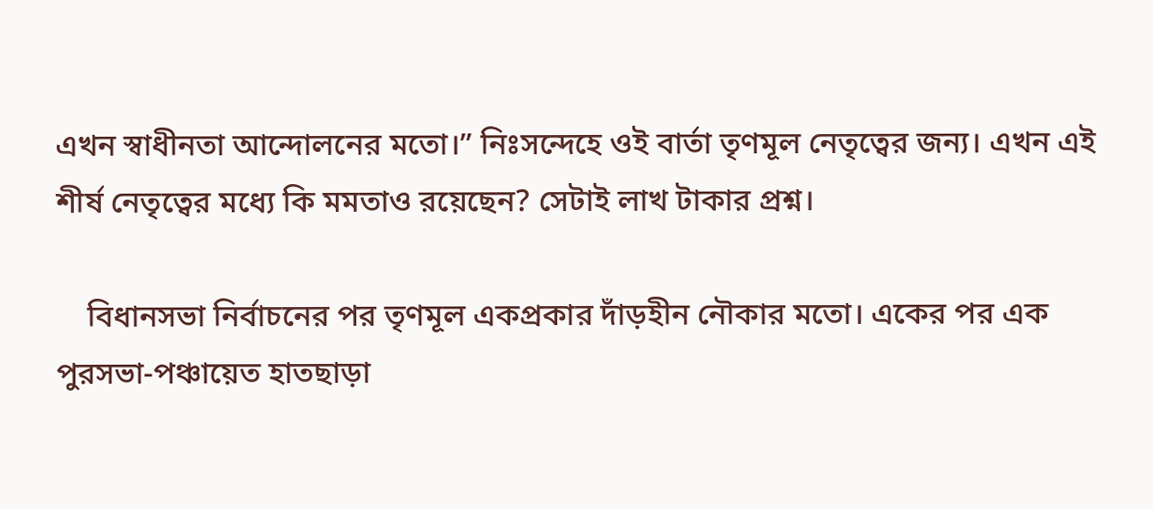এখন স্বাধীনতা আন্দোলনের মতো।” নিঃসন্দেহে ওই বার্তা তৃণমূল নেতৃত্বের জন্য। এখন এই শীর্ষ নেতৃত্বের মধ্যে কি মমতাও রয়েছেন? সেটাই লাখ টাকার প্রশ্ন।

    বিধানসভা নির্বাচনের পর তৃণমূল একপ্রকার দাঁড়হীন নৌকার মতো। একের পর এক পুরসভা-পঞ্চায়েত হাতছাড়া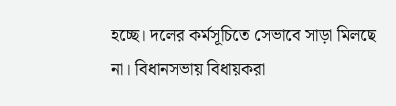হচ্ছে। দলের কর্মসূচিতে সেভাবে সাড়া মিলছে না। বিধানসভায় বিধায়করা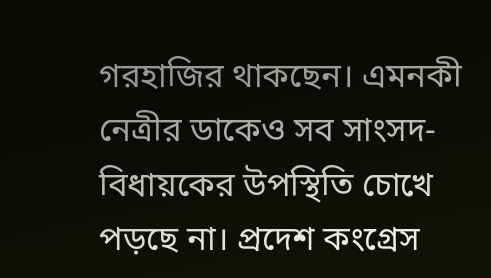গরহাজির থাকছেন। এমনকী নেত্রীর ডাকেও সব সাংসদ-বিধায়কের উপস্থিতি চোখে পড়ছে না। প্রদেশ কংগ্রেস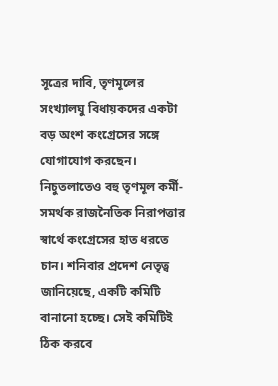সূত্রের দাবি, তৃণমূলের সংখ্যালঘু বিধায়কদের একটা বড় অংশ কংগ্রেসের সঙ্গে যোগাযোগ করছেন। নিচুতলাতেও বহু তৃণমূল কর্মী-সমর্থক রাজনৈতিক নিরাপত্তার স্বার্থে কংগ্রেসের হাত ধরতে চান। শনিবার প্রদেশ নেতৃত্ব জানিয়েছে, একটি কমিটি বানানো হচ্ছে। সেই কমিটিই ঠিক করবে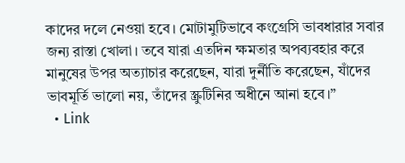কাদের দলে নেওয়া হবে। মোটামুটিভাবে কংগ্রেসি ভাবধারার সবার জন্য রাস্তা খোলা। তবে যারা এতদিন ক্ষমতার অপব্যবহার করে মানুষের উপর অত্যাচার করেছেন, যারা দুর্নীতি করেছেন, যাঁদের ভাবমূর্তি ভালো নয়, তাঁদের স্ক্রুটিনির অধীনে আনা হবে।”
  • Link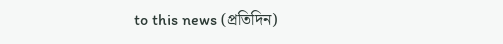to this news (প্রতিদিন)